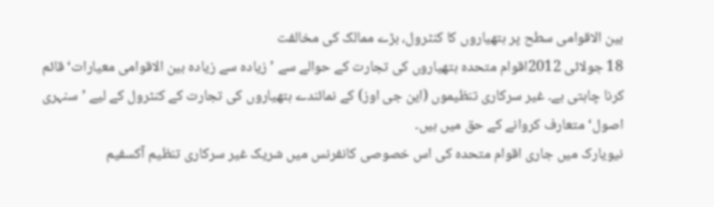بین الاقوامی سطح پر ہتھیاروں کا کنٹرول، بڑے ممالک کی مخالفت
18 جولائی 2012اقوام متحدہ ہتھیاروں کی تجارت کے حوالے سے ’زیادہ سے زیادہ بین الاقوامی معیارات‘ قائم کرنا چاہتی ہے۔ غیر سرکاری تنظیموں (این جی اوز) کے نمائندے ہتھیاروں کی تجارت کے کنٹرول کے لیے ’سنہری اصول‘ متعارف کروانے کے حق میں ہیں۔
نیویارک میں جاری اقوام متحدہ کی اس خصوصی کانفرنس میں شریک غیر سرکاری تنظیم آکسفیم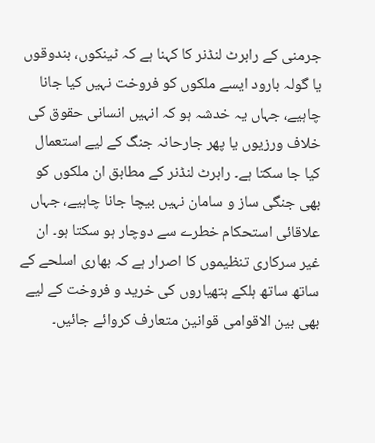جرمنی کے رابرٹ لنڈنر کا کہنا ہے کہ ٹینکوں، بندوقوں یا گولہ بارود ایسے ملکوں کو فروخت نہیں کیا جانا چاہیے، جہاں یہ خدشہ ہو کہ انہیں انسانی حقوق کی خلاف ورزیوں یا پھر جارحانہ جنگ کے لیے استعمال کیا جا سکتا ہے۔ رابرٹ لنڈنر کے مطابق ان ملکوں کو بھی جنگی ساز و سامان نہیں بیچا جانا چاہیے، جہاں علاقائی استحکام خطرے سے دوچار ہو سکتا ہو۔ ان غیر سرکاری تنظیموں کا اصرار ہے کہ بھاری اسلحے کے ساتھ ساتھ ہلکے ہتھیاروں کی خرید و فروخت کے لیے بھی بین الاقوامی قوانین متعارف کروائے جائیں۔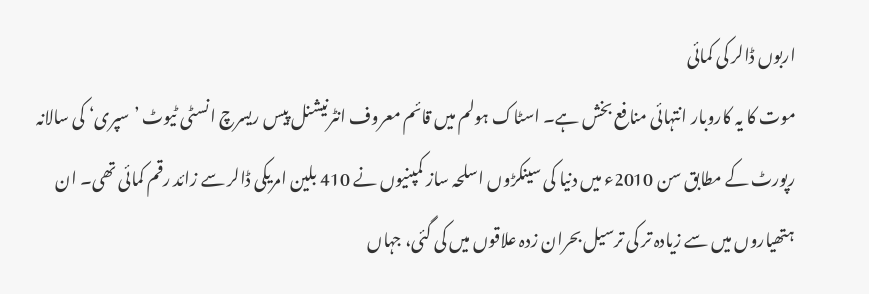اربوں ڈالر کی کمائی
موت کا یہ کاروبار انتہائی منافع بخش ہے۔ اسٹاک ہولم میں قائم معروف انٹرنیشنل پیس ریسرچ انسٹی ٹیوٹ ’سپری‘ کی سالانہ رپورٹ کے مطابق سن 2010ء میں دنیا کی سینکڑوں اسلحہ ساز کمپنیوں نے 410 بلین امریکی ڈالر سے زائد رقم کمائی تھی۔ ان ہتھیاروں میں سے زیادہ تر کی ترسیل بحران زدہ علاقوں میں کی گئی، جہاں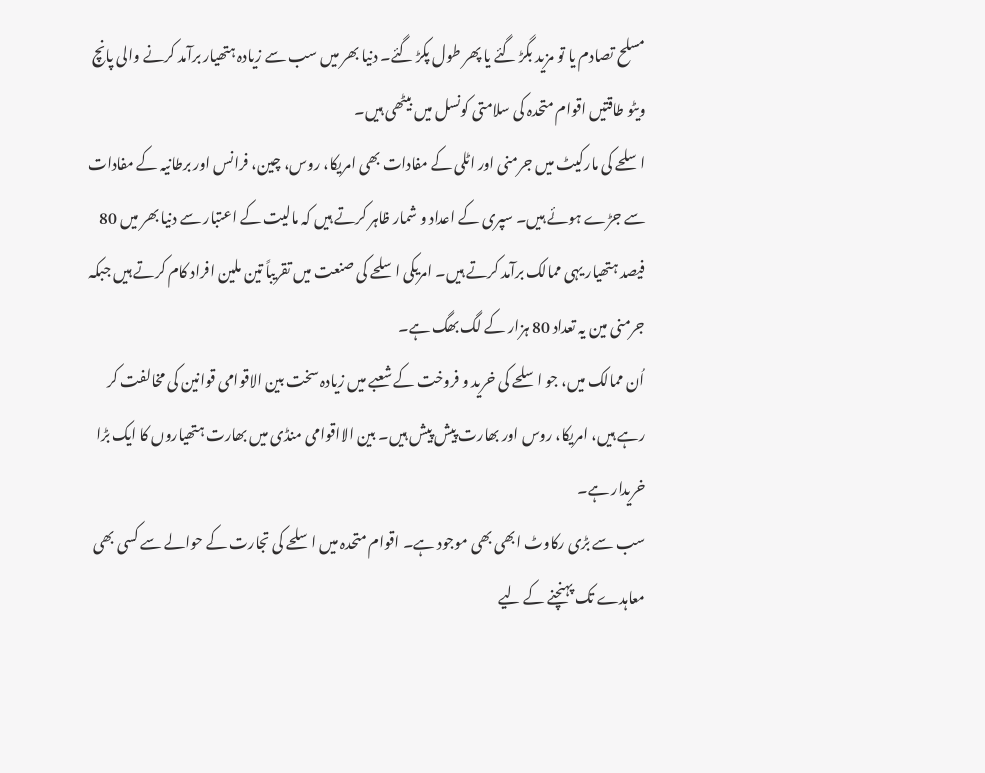مسلح تصادم یا تو مزید بگڑ گئے یا پھر طول پکڑ گئے۔ دنیا بھر میں سب سے زیادہ ہتھیار برآمد کرنے والی پانچ ویٹو طاقتیں اقوام متحدہ کی سلامتی کونسل میں بیٹھی ہیں۔
اسلحے کی مارکیٹ میں جرمنی اور اٹلی کے مفادات بھی امریکا، روس، چین، فرانس اور برطانیہ کے مفادات سے جڑے ہوئے ہیں۔ سپری کے اعداد و شمار ظاہر کرتے ہیں کہ مالیت کے اعتبار سے دنیا بھر میں 80 فیصد ہتھیار یہی ممالک برآمد کرتے ہیں۔ امریکی اسلحے کی صنعت میں تقریباً تین ملین افراد کام کرتے ہیں جبکہ جرمنی مین یہ تعداد 80 ہزار کے لگ بھگ ہے۔
اُن ممالک میں، جو اسلحے کی خرید و فروخت کے شعبے میں زیادہ سخت بین الاقوامی قوانین کی مخالفت کر رہے ہیں، امریکا، روس اور بھارت پیش پیش ہیں۔ بین الااقوامی منڈی میں بھارت ہتھیاروں کا ایک بڑا خریدار ہے۔
سب سے بڑی رکاوٹ ابھی بھی موجود ہے۔ اقوام متحدہ میں اسلحے کی تجارت کے حوالے سے کسی بھی معاہدے تک پہنچنے کے لیے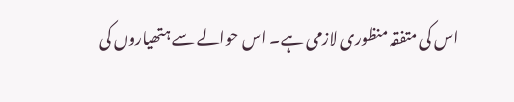اس کی متفقہ منظوری لازمی ہے۔ اس حوالے سے ہتھیاروں کی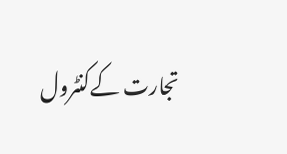تجارت کےکنٹرول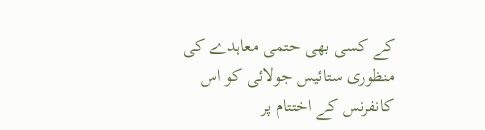کے کسی بھی حتمی معاہدے کی منظوری ستائیس جولائی کو اس کانفرنس کے اختتام پر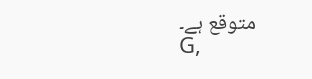متوقع ہے۔
G,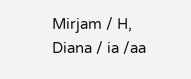Mirjam / H, Diana / ia /aa